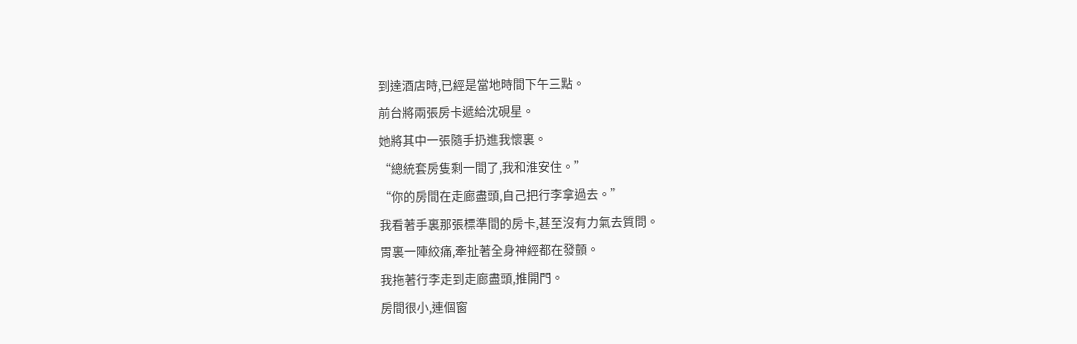到達酒店時,已經是當地時間下午三點。
前台將兩張房卡遞給沈硯星。
她將其中一張隨手扔進我懷裏。
“總統套房隻剩一間了,我和淮安住。”
“你的房間在走廊盡頭,自己把行李拿過去。”
我看著手裏那張標準間的房卡,甚至沒有力氣去質問。
胃裏一陣絞痛,牽扯著全身神經都在發顫。
我拖著行李走到走廊盡頭,推開門。
房間很小,連個窗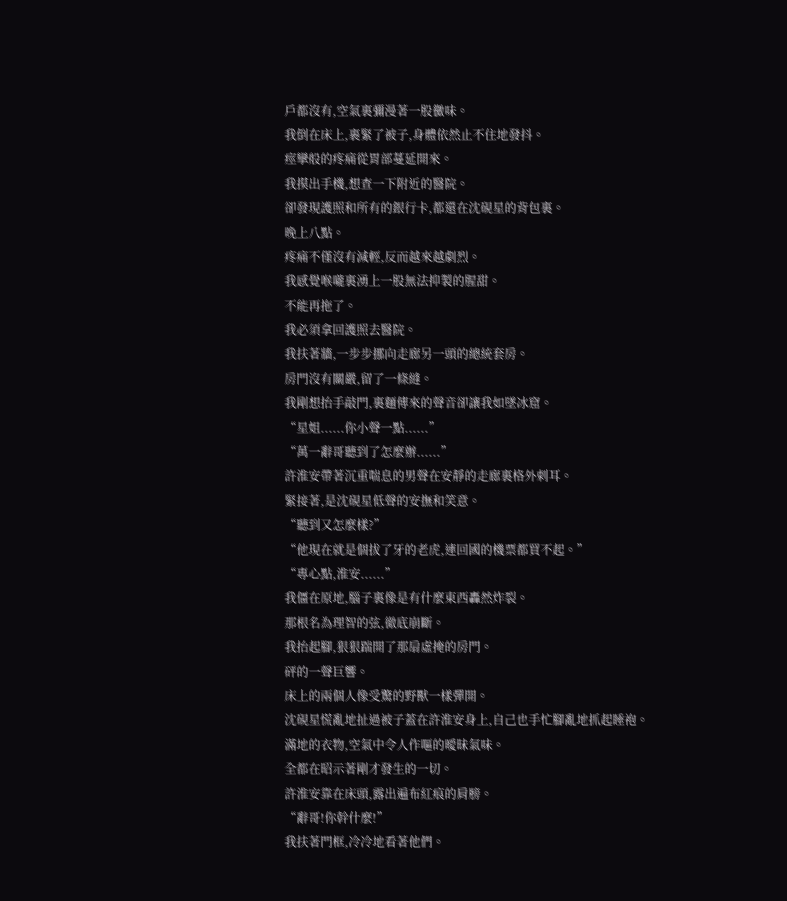戶都沒有,空氣裏彌漫著一股黴味。
我倒在床上,裹緊了被子,身體依然止不住地發抖。
痙攣般的疼痛從胃部蔓延開來。
我摸出手機,想查一下附近的醫院。
卻發現護照和所有的銀行卡,都還在沈硯星的背包裏。
晚上八點。
疼痛不僅沒有減輕,反而越來越劇烈。
我感覺喉嚨裏湧上一股無法抑製的腥甜。
不能再拖了。
我必須拿回護照去醫院。
我扶著牆,一步步挪向走廊另一頭的總統套房。
房門沒有關嚴,留了一條縫。
我剛想抬手敲門,裏麵傳來的聲音卻讓我如墜冰窟。
“星姐......你小聲一點......”
“萬一辭哥聽到了怎麼辦......”
許淮安帶著沉重喘息的男聲在安靜的走廊裏格外刺耳。
緊接著,是沈硯星低聲的安撫和笑意。
“聽到又怎麼樣?”
“他現在就是個拔了牙的老虎,連回國的機票都買不起。”
“專心點,淮安......”
我僵在原地,腦子裏像是有什麼東西轟然炸裂。
那根名為理智的弦,徹底崩斷。
我抬起腳,狠狠踹開了那扇虛掩的房門。
砰的一聲巨響。
床上的兩個人像受驚的野獸一樣彈開。
沈硯星慌亂地扯過被子蓋在許淮安身上,自己也手忙腳亂地抓起睡袍。
滿地的衣物,空氣中令人作嘔的曖昧氣味。
全都在昭示著剛才發生的一切。
許淮安靠在床頭,露出遍布紅痕的肩膀。
“辭哥!你幹什麼!”
我扶著門框,冷冷地看著他們。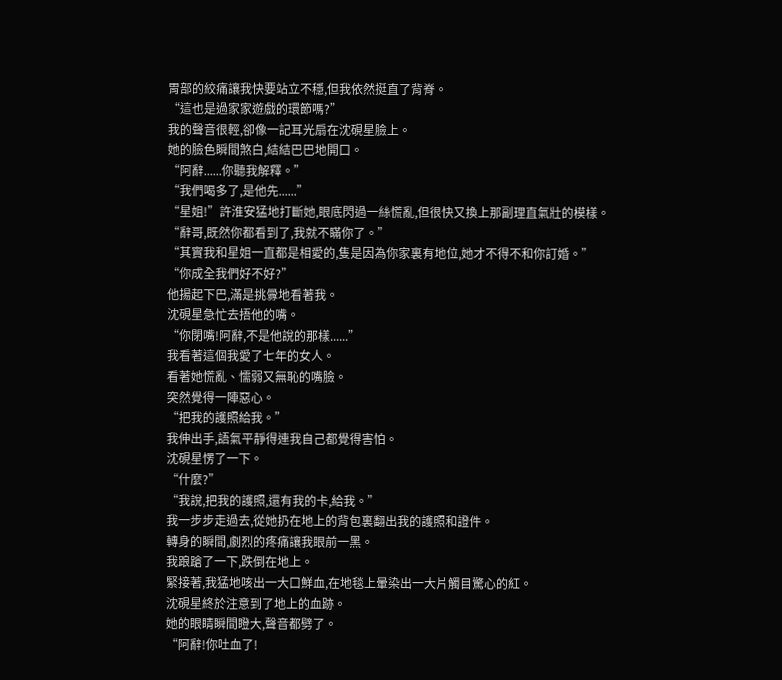胃部的絞痛讓我快要站立不穩,但我依然挺直了背脊。
“這也是過家家遊戲的環節嗎?”
我的聲音很輕,卻像一記耳光扇在沈硯星臉上。
她的臉色瞬間煞白,結結巴巴地開口。
“阿辭......你聽我解釋。”
“我們喝多了,是他先......”
“星姐!”許淮安猛地打斷她,眼底閃過一絲慌亂,但很快又換上那副理直氣壯的模樣。
“辭哥,既然你都看到了,我就不瞞你了。”
“其實我和星姐一直都是相愛的,隻是因為你家裏有地位,她才不得不和你訂婚。”
“你成全我們好不好?”
他揚起下巴,滿是挑釁地看著我。
沈硯星急忙去捂他的嘴。
“你閉嘴!阿辭,不是他說的那樣......”
我看著這個我愛了七年的女人。
看著她慌亂、懦弱又無恥的嘴臉。
突然覺得一陣惡心。
“把我的護照給我。”
我伸出手,語氣平靜得連我自己都覺得害怕。
沈硯星愣了一下。
“什麼?”
“我說,把我的護照,還有我的卡,給我。”
我一步步走過去,從她扔在地上的背包裏翻出我的護照和證件。
轉身的瞬間,劇烈的疼痛讓我眼前一黑。
我踉蹌了一下,跌倒在地上。
緊接著,我猛地咳出一大口鮮血,在地毯上暈染出一大片觸目驚心的紅。
沈硯星終於注意到了地上的血跡。
她的眼睛瞬間瞪大,聲音都劈了。
“阿辭!你吐血了!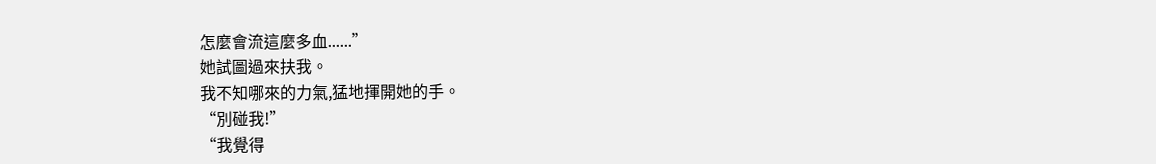怎麼會流這麼多血......”
她試圖過來扶我。
我不知哪來的力氣,猛地揮開她的手。
“別碰我!”
“我覺得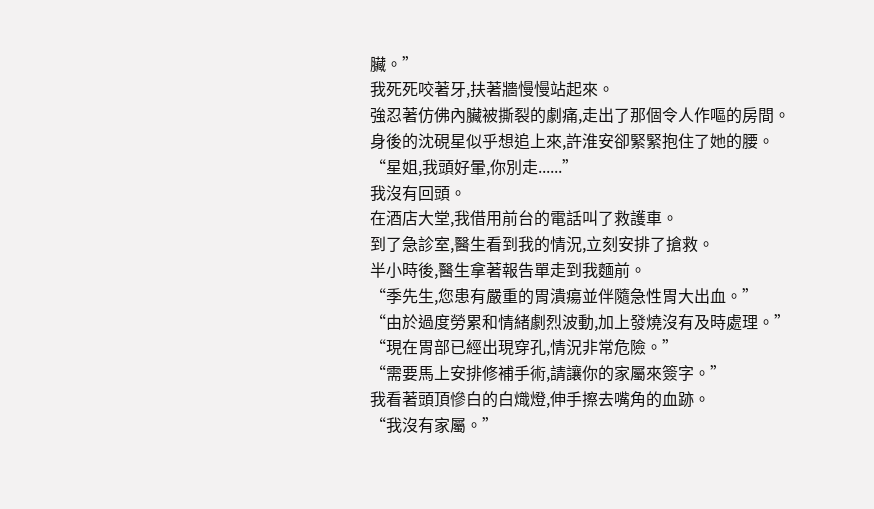臟。”
我死死咬著牙,扶著牆慢慢站起來。
強忍著仿佛內臟被撕裂的劇痛,走出了那個令人作嘔的房間。
身後的沈硯星似乎想追上來,許淮安卻緊緊抱住了她的腰。
“星姐,我頭好暈,你別走......”
我沒有回頭。
在酒店大堂,我借用前台的電話叫了救護車。
到了急診室,醫生看到我的情況,立刻安排了搶救。
半小時後,醫生拿著報告單走到我麵前。
“季先生,您患有嚴重的胃潰瘍並伴隨急性胃大出血。”
“由於過度勞累和情緒劇烈波動,加上發燒沒有及時處理。”
“現在胃部已經出現穿孔,情況非常危險。”
“需要馬上安排修補手術,請讓你的家屬來簽字。”
我看著頭頂慘白的白熾燈,伸手擦去嘴角的血跡。
“我沒有家屬。”